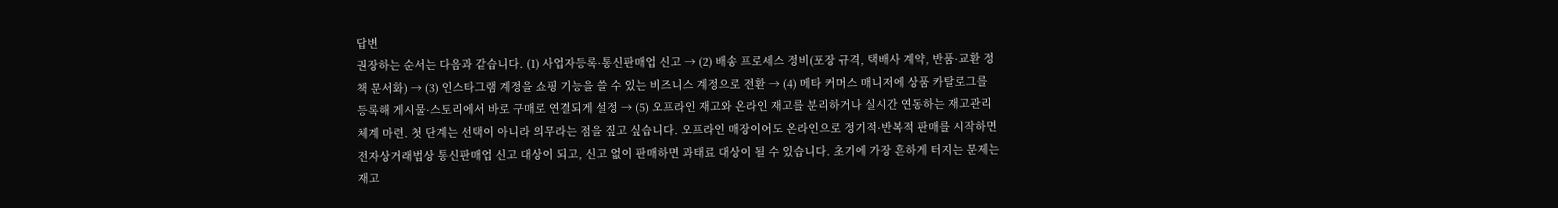답변
권장하는 순서는 다음과 같습니다. (1) 사업자등록·통신판매업 신고 → (2) 배송 프로세스 정비(포장 규격, 택배사 계약, 반품·교환 정책 문서화) → (3) 인스타그램 계정을 쇼핑 기능을 쓸 수 있는 비즈니스 계정으로 전환 → (4) 메타 커머스 매니저에 상품 카탈로그를 등록해 게시물·스토리에서 바로 구매로 연결되게 설정 → (5) 오프라인 재고와 온라인 재고를 분리하거나 실시간 연동하는 재고관리 체계 마련. 첫 단계는 선택이 아니라 의무라는 점을 짚고 싶습니다. 오프라인 매장이어도 온라인으로 정기적·반복적 판매를 시작하면 전자상거래법상 통신판매업 신고 대상이 되고, 신고 없이 판매하면 과태료 대상이 될 수 있습니다. 초기에 가장 흔하게 터지는 문제는 재고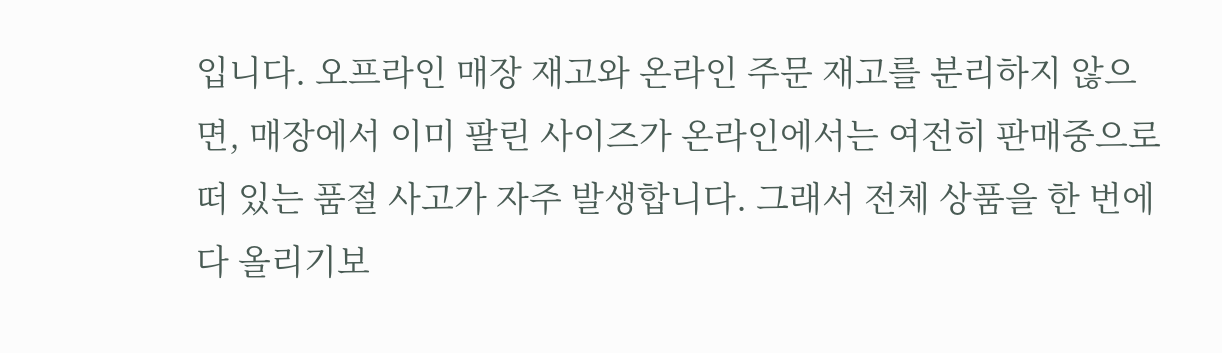입니다. 오프라인 매장 재고와 온라인 주문 재고를 분리하지 않으면, 매장에서 이미 팔린 사이즈가 온라인에서는 여전히 판매중으로 떠 있는 품절 사고가 자주 발생합니다. 그래서 전체 상품을 한 번에 다 올리기보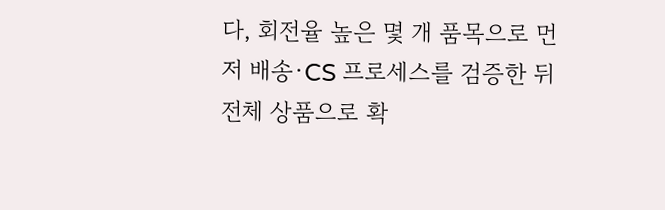다, 회전율 높은 몇 개 품목으로 먼저 배송·CS 프로세스를 검증한 뒤 전체 상품으로 확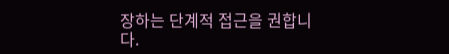장하는 단계적 접근을 권합니다.